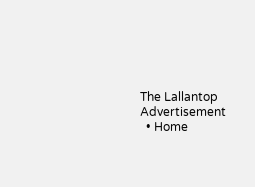The Lallantop
Advertisement
  • Home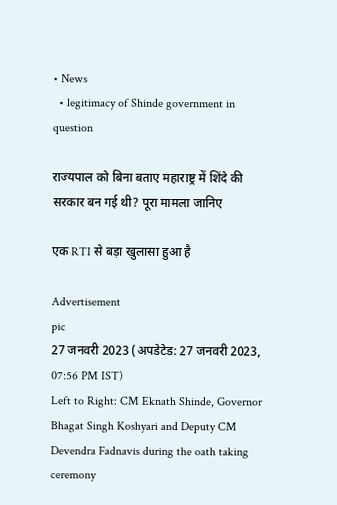• News
  • legitimacy of Shinde government in question

राज्यपाल को बिना बताए महाराष्ट्र में शिंदे की सरकार बन गई थी? पूरा मामला जानिए

एक RTI से बड़ा खुलासा हुआ है

Advertisement
pic
27 जनवरी 2023 (अपडेटेड: 27 जनवरी 2023, 07:56 PM IST)
Left to Right: CM Eknath Shinde, Governor Bhagat Singh Koshyari and Deputy CM Devendra Fadnavis during the oath taking ceremony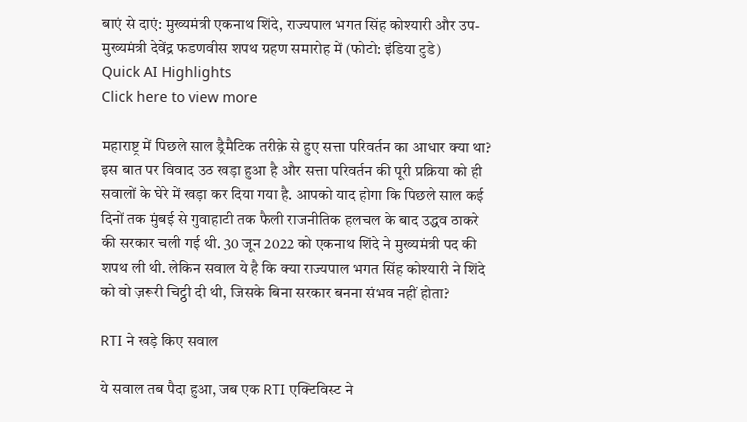बाएं से दाएं: मुख्यमंत्री एकनाथ शिंदे, राज्यपाल भगत सिंह कोश्यारी और उप-मुख्यमंत्री देवेंद्र फडणवीस शपथ ग्रहण समारोह में (फोटो: इंडिया टुडे)
Quick AI Highlights
Click here to view more

महाराष्ट्र में पिछले साल ड्रैमैटिक तरीक़े से हुए सत्ता परिवर्तन का आधार क्या था? इस बात पर विवाद उठ खड़ा हुआ है और सत्ता परिवर्तन की पूरी प्रक्रिया को ही सवालों के घेरे में खड़ा कर दिया गया है. आपको याद होगा कि पिछले साल कई दिनों तक मुंबई से गुवाहाटी तक फैली राजनीतिक हलचल के बाद उद्धव ठाकरे की सरकार चली गई थी. 30 जून 2022 को एकनाथ शिंदे ने मुख्यमंत्री पद की शपथ ली थी. लेकिन सवाल ये है कि क्या राज्यपाल भगत सिंह कोश्यारी ने शिंदे को वो ज़रूरी चिट्ठी दी थी, जिसके बिना सरकार बनना संभव नहीं होता?

RTI ने खड़े किए सवाल

ये सवाल तब पैदा हुआ, जब एक RTI एक्टिविस्ट ने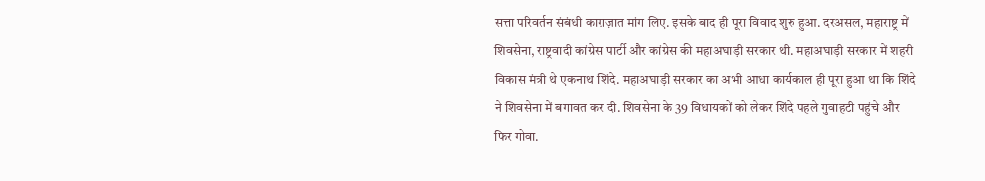सत्ता परिवर्तन संबंधी काग़ज़ात मांग लिए. इसके बाद ही पूरा विवाद शुरु हुआ. दरअसल, महाराष्ट्र में शिवसेना, राष्ट्रवादी कांग्रेस पार्टी और कांग्रेस की महाअघाड़ी सरकार थी. महाअघाड़ी सरकार में शहरी विकास मंत्री थे एकनाथ शिंदे. महाअघाड़ी सरकार का अभी आधा कार्यकाल ही पूरा हुआ था कि शिंदे ने शिवसेना में बगावत कर दी. शिवसेना के 39 विधायकों को लेकर शिंदे पहले गुवाहटी पहुंचे और फिर गोवा.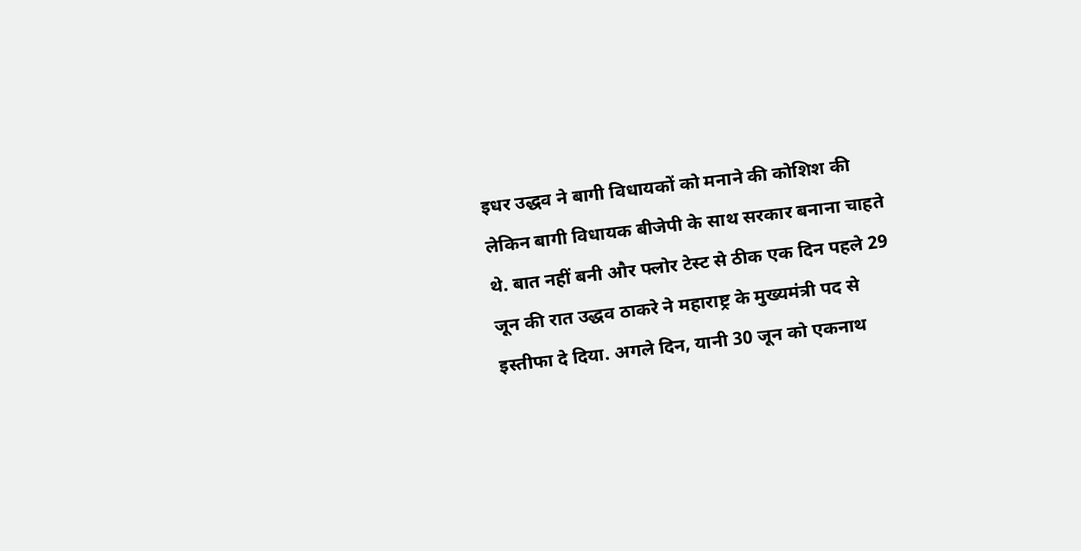इधर उद्धव ने बागी विधायकों को मनाने की कोशिश की लेकिन बागी विधायक बीजेपी के साथ सरकार बनाना चाहते थे. बात नहीं बनी और फ्लोर टेस्ट से ठीक एक दिन पहले 29 जून की रात उद्धव ठाकरे ने महाराष्ट्र के मुख्यमंत्री पद से इस्तीफा दे दिया. अगले दिन, यानी 30 जून को एकनाथ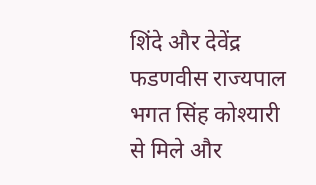शिंदे और देवेंद्र फडणवीस राज्यपाल भगत सिंह कोश्यारी से मिले और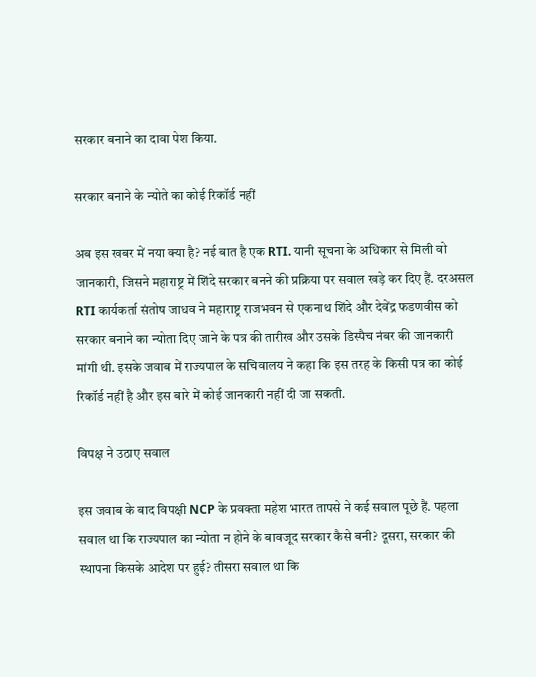सरकार बनाने का दावा पेश किया.

सरकार बनाने के न्योते का कोई रिकॉर्ड नहीं

अब इस खबर में नया क्या है? नई बात है एक RTI. यानी सूचना के अधिकार से मिली वो जानकारी, जिसने महाराष्ट्र में शिंदे सरकार बनने की प्रक्रिया पर सवाल खड़े कर दिए हैं. दरअसल RTI कार्यकर्ता संतोष जाधव ने महाराष्ट्र राजभवन से एकनाथ शिंदे और देवेंद्र फडणवीस को सरकार बनाने का न्योता दिए जाने के पत्र की तारीख और उसके डिस्पैच नंबर की जानकारी मांगी थी. इसके जवाब में राज्यपाल के सचिवालय ने कहा कि इस तरह के किसी पत्र का कोई रिकॉर्ड नहीं है और इस बारे में कोई जानकारी नहीं दी जा सकती.

विपक्ष ने उठाए सवाल

इस जवाब के बाद विपक्षी NCP के प्रवक्ता महेश भारत तापसे ने कई सवाल पूछे हैं. पहला सवाल था कि राज्यपाल का न्योता न होने के बावजूद सरकार कैसे बनी? दूसरा, सरकार की स्थापना किसके आदेश पर हुई? तीसरा सवाल था कि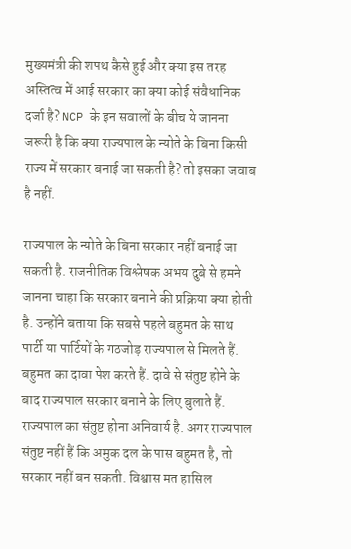मुख्यमंत्री की शपथ कैसे हुई और क्या इस तरह अस्तित्व में आई सरकार का क्या कोई संवैधानिक दर्जा है? NCP के इन सवालों के बीच ये जानना जरूरी है कि क्या राज्यपाल के न्योते के बिना किसी राज्य में सरकार बनाई जा सकती है? तो इसका जवाब है नहीं.

राज्यपाल के न्योते के बिना सरकार नहीं बनाई जा सकती है. राजनीतिक विश्लेषक अभय दुबे से हमने जानना चाहा कि सरकार बनाने की प्रक्रिया क्या होती है. उन्होंने बताया कि सबसे पहले बहुमत के साथ पार्टी या पार्टियों के गठजोड़ राज्यपाल से मिलते हैं. बहुमत का दावा पेश करते हैं. दावे से संतुष्ट होने के बाद राज्यपाल सरकार बनाने के लिए बुलाते हैं. राज्यपाल का संतुष्ट होना अनिवार्य है. अगर राज्यपाल संतुष्ट नहीं हैं कि अमुक दल के पास बहुमत है, तो सरकार नहीं बन सकती. विश्वास मत हासिल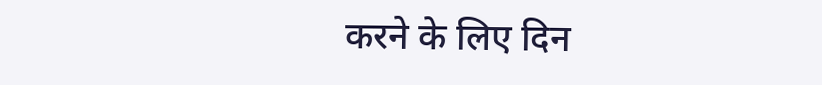करने के लिए दिन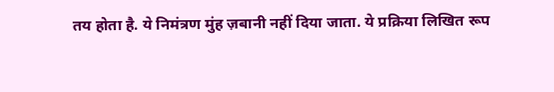तय होता है. ये निमंत्रण मुंह ज़बानी नहीं दिया जाता. ये प्रक्रिया लिखित रूप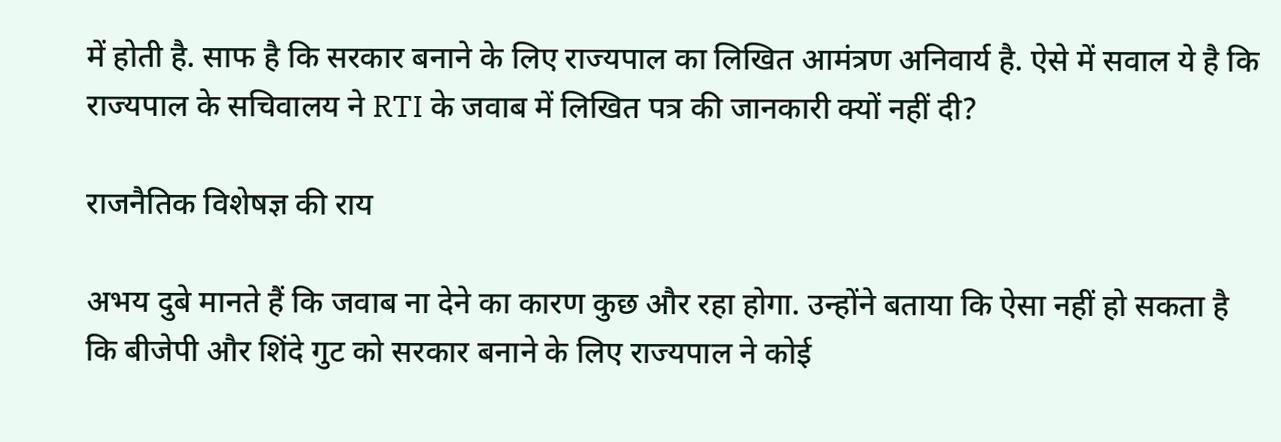में होती है. साफ है कि सरकार बनाने के लिए राज्यपाल का लिखित आमंत्रण अनिवार्य है. ऐसे में सवाल ये है कि राज्यपाल के सचिवालय ने RTI के जवाब में लिखित पत्र की जानकारी क्यों नहीं दी?

राजनैतिक विशेषज्ञ की राय

अभय दुबे मानते हैं कि जवाब ना देने का कारण कुछ और रहा होगा. उन्होंने बताया कि ऐसा नहीं हो सकता है कि बीजेपी और शिंदे गुट को सरकार बनाने के लिए राज्यपाल ने कोई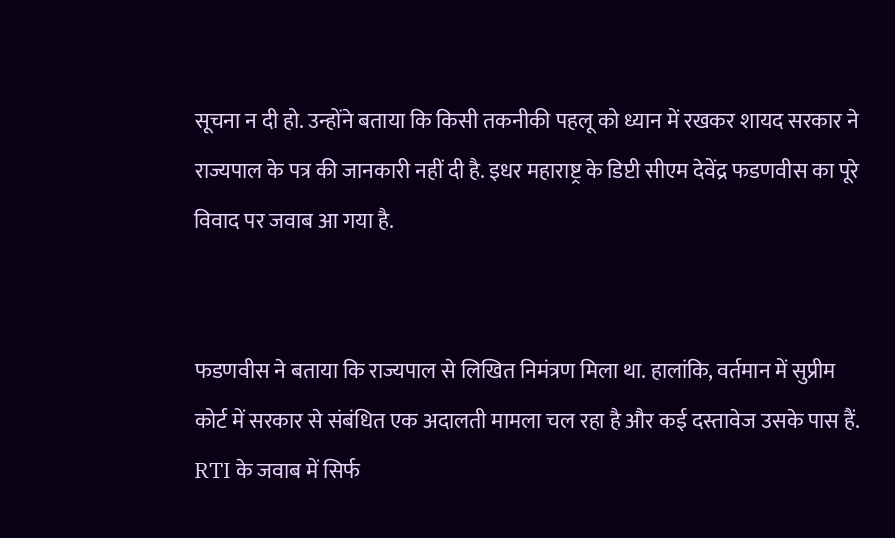सूचना न दी हो. उन्होंने बताया कि किसी तकनीकी पहलू को ध्यान में रखकर शायद सरकार ने राज्यपाल के पत्र की जानकारी नहीं दी है. इधर महाराष्ट्र के डिप्टी सीएम देवेंद्र फडणवीस का पूरे विवाद पर जवाब आ गया है.


फडणवीस ने बताया कि राज्यपाल से लिखित निमंत्रण मिला था. हालांकि, वर्तमान में सुप्रीम कोर्ट में सरकार से संबंधित एक अदालती मामला चल रहा है और कई दस्तावेज उसके पास हैं. RTI के जवाब में सिर्फ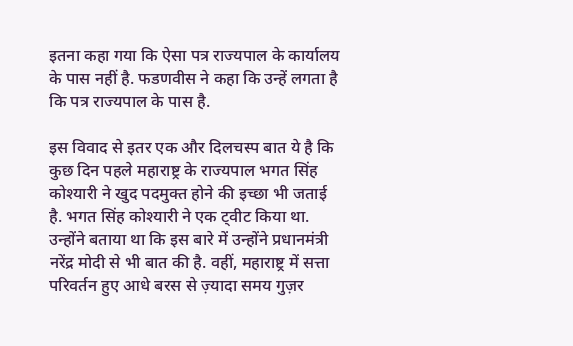इतना कहा गया कि ऐसा पत्र राज्यपाल के कार्यालय के पास नहीं है. फडणवीस ने कहा कि उन्हें लगता है कि पत्र राज्यपाल के पास है.

इस विवाद से इतर एक और दिलचस्प बात ये है कि कुछ दिन पहले महाराष्ट्र के राज्यपाल भगत सिंह कोश्यारी ने खुद पदमुक्त होने की इच्छा भी जताई है. भगत सिंह कोश्यारी ने एक ट्वीट किया था. उन्होंने बताया था कि इस बारे में उन्होंने प्रधानमंत्री नरेंद्र मोदी से भी बात की है. वहीं, महाराष्ट्र में सत्ता परिवर्तन हुए आधे बरस से ज़्यादा समय गुज़र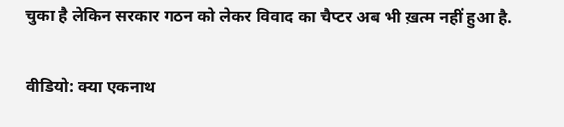चुका है लेकिन सरकार गठन को लेकर विवाद का चैप्टर अब भी ख़त्म नहीं हुआ है.

वीडियो: क्या एकनाथ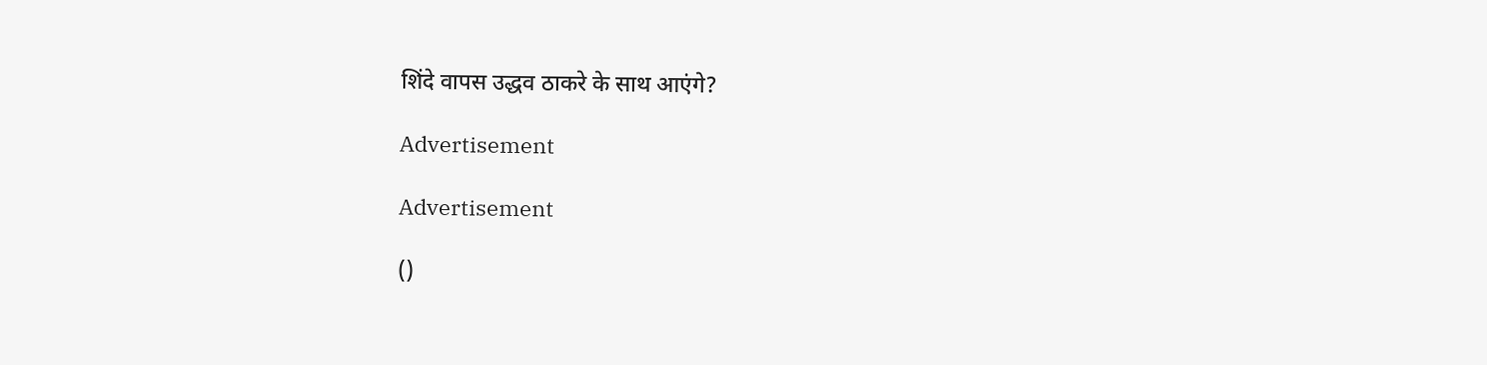शिंदे वापस उद्धव ठाकरे के साथ आएंगे?

Advertisement

Advertisement

()